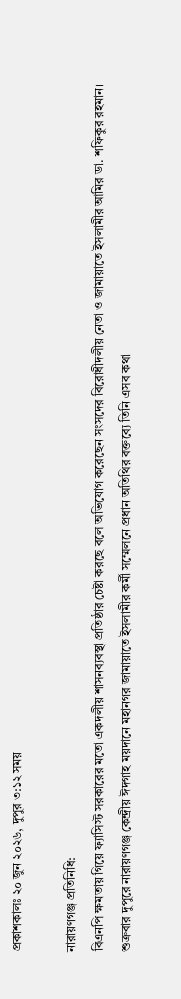প্রকাশকালঃ ২০ জুন ২০২৬, দুপুর ৩:১২ সময়

নারায়ণগঞ্জ প্রতিনিধি:
বিএনপি ক্ষমতায় গিয়ে ফ্যাসিস্ট সরকারের মতো একদলীয় শাসনব্যবস্থা প্রতিষ্ঠার চেষ্টা করছে বলে অভিযোগ করেছেন সংসদের বিরোধীদলীয় নেতা ও জামায়াতে ইসলামীর আমির ডা. শফিকুর রহমান।
শুক্রবার দুপুরে নারায়ণগঞ্জ কেন্দ্রীয় ঈদগাহ ময়দানে মহানগর জামায়াতে ইসলামীর কর্মী সম্মেলনে প্রধান অতিথির বক্তব্যে তিনি এসব কথা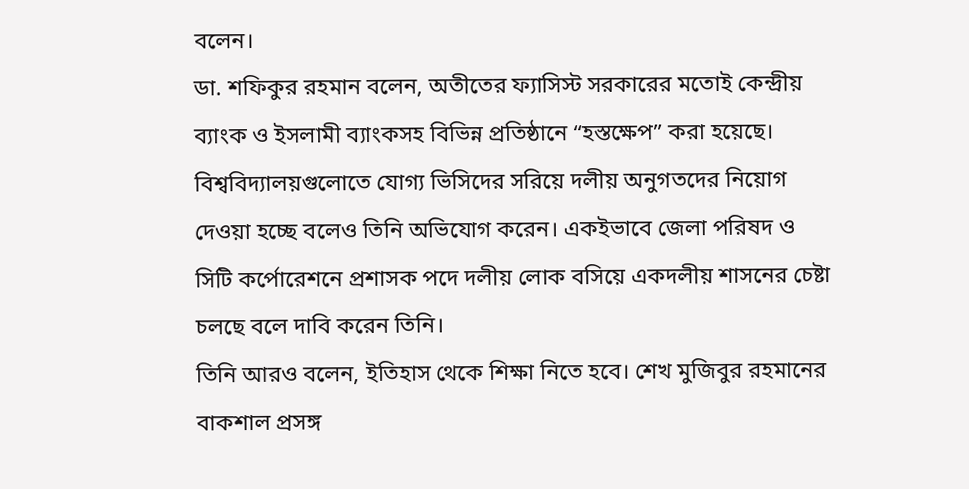বলেন।
ডা. শফিকুর রহমান বলেন, অতীতের ফ্যাসিস্ট সরকারের মতোই কেন্দ্রীয় ব্যাংক ও ইসলামী ব্যাংকসহ বিভিন্ন প্রতিষ্ঠানে “হস্তক্ষেপ” করা হয়েছে। বিশ্ববিদ্যালয়গুলোতে যোগ্য ভিসিদের সরিয়ে দলীয় অনুগতদের নিয়োগ দেওয়া হচ্ছে বলেও তিনি অভিযোগ করেন। একইভাবে জেলা পরিষদ ও সিটি কর্পোরেশনে প্রশাসক পদে দলীয় লোক বসিয়ে একদলীয় শাসনের চেষ্টা চলছে বলে দাবি করেন তিনি।
তিনি আরও বলেন, ইতিহাস থেকে শিক্ষা নিতে হবে। শেখ মুজিবুর রহমানের বাকশাল প্রসঙ্গ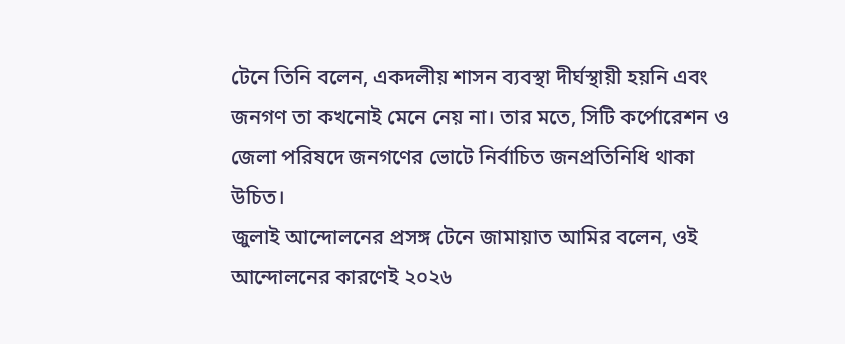টেনে তিনি বলেন, একদলীয় শাসন ব্যবস্থা দীর্ঘস্থায়ী হয়নি এবং জনগণ তা কখনোই মেনে নেয় না। তার মতে, সিটি কর্পোরেশন ও জেলা পরিষদে জনগণের ভোটে নির্বাচিত জনপ্রতিনিধি থাকা উচিত।
জুলাই আন্দোলনের প্রসঙ্গ টেনে জামায়াত আমির বলেন, ওই আন্দোলনের কারণেই ২০২৬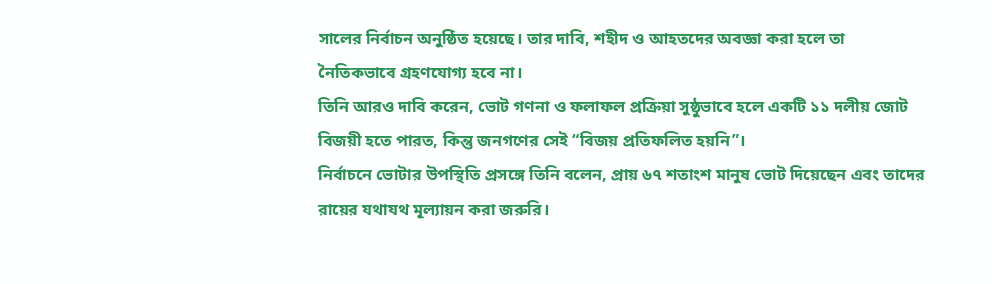সালের নির্বাচন অনুষ্ঠিত হয়েছে। তার দাবি, শহীদ ও আহতদের অবজ্ঞা করা হলে তা নৈতিকভাবে গ্রহণযোগ্য হবে না।
তিনি আরও দাবি করেন, ভোট গণনা ও ফলাফল প্রক্রিয়া সুষ্ঠুভাবে হলে একটি ১১ দলীয় জোট বিজয়ী হতে পারত, কিন্তু জনগণের সেই “বিজয় প্রতিফলিত হয়নি”।
নির্বাচনে ভোটার উপস্থিতি প্রসঙ্গে তিনি বলেন, প্রায় ৬৭ শতাংশ মানুষ ভোট দিয়েছেন এবং তাদের রায়ের যথাযথ মূল্যায়ন করা জরুরি।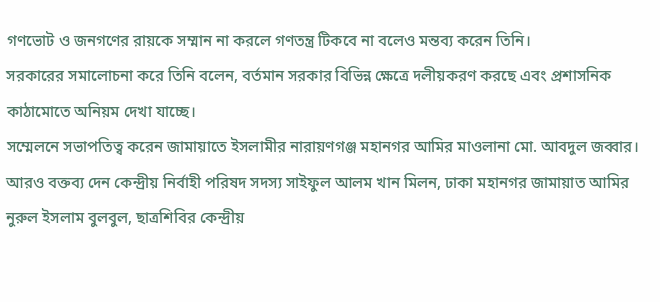গণভোট ও জনগণের রায়কে সম্মান না করলে গণতন্ত্র টিকবে না বলেও মন্তব্য করেন তিনি।
সরকারের সমালোচনা করে তিনি বলেন, বর্তমান সরকার বিভিন্ন ক্ষেত্রে দলীয়করণ করছে এবং প্রশাসনিক কাঠামোতে অনিয়ম দেখা যাচ্ছে।
সম্মেলনে সভাপতিত্ব করেন জামায়াতে ইসলামীর নারায়ণগঞ্জ মহানগর আমির মাওলানা মো. আবদুল জব্বার। আরও বক্তব্য দেন কেন্দ্রীয় নির্বাহী পরিষদ সদস্য সাইফুল আলম খান মিলন, ঢাকা মহানগর জামায়াত আমির নুরুল ইসলাম বুলবুল, ছাত্রশিবির কেন্দ্রীয়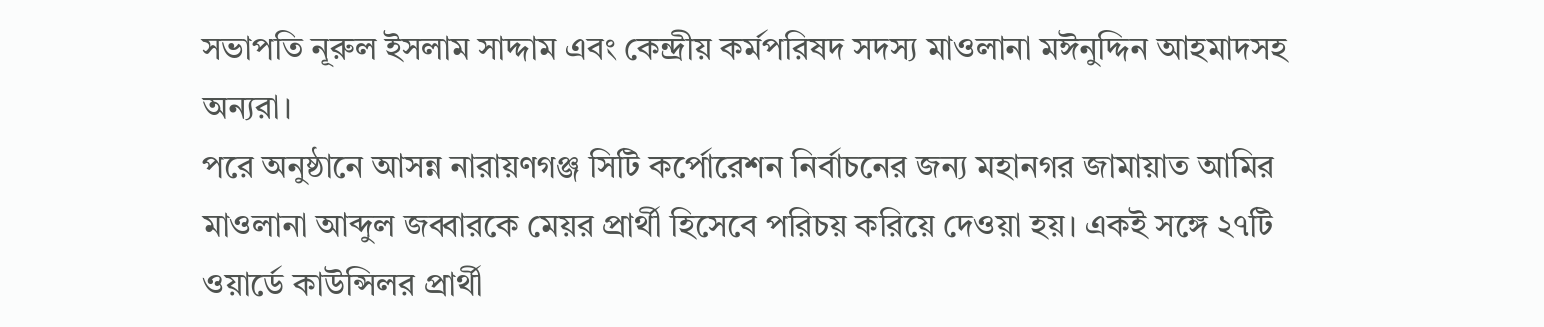সভাপতি নূরুল ইসলাম সাদ্দাম এবং কেন্দ্রীয় কর্মপরিষদ সদস্য মাওলানা মঈনুদ্দিন আহমাদসহ অন্যরা।
পরে অনুষ্ঠানে আসন্ন নারায়ণগঞ্জ সিটি কর্পোরেশন নির্বাচনের জন্য মহানগর জামায়াত আমির মাওলানা আব্দুল জব্বারকে মেয়র প্রার্থী হিসেবে পরিচয় করিয়ে দেওয়া হয়। একই সঙ্গে ২৭টি ওয়ার্ডে কাউন্সিলর প্রার্থী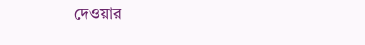দেওয়ার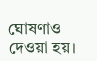ঘোষণাও দেওয়া হয়।